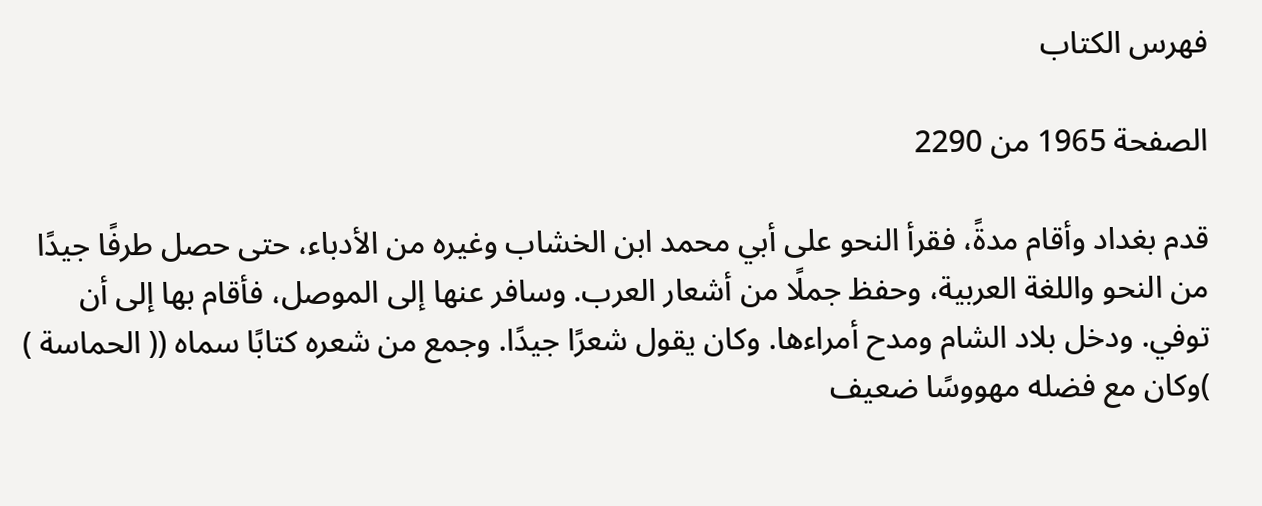فهرس الكتاب

الصفحة 1965 من 2290

قدم بغداد وأقام مدةً، فقرأ النحو على أبي محمد ابن الخشاب وغيره من الأدباء، حتى حصل طرفًا جيدًا من النحو واللغة العربية، وحفظ جملًا من أشعار العرب. وسافر عنها إلى الموصل، فأقام بها إلى أن توفي. ودخل بلاد الشام ومدح أمراءها. وكان يقول شعرًا جيدًا. وجمع من شعره كتابًا سماه (( الحماسة ) )وكان مع فضله مهووسًا ضعيف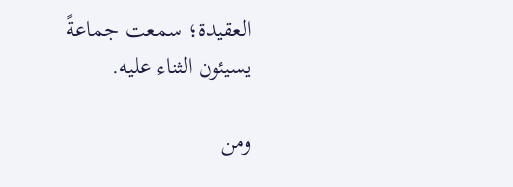العقيدة؛ سمعت جماعةً يسيئون الثناء عليه.

ومن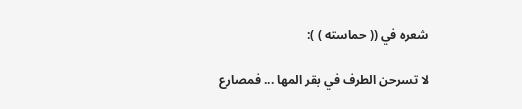شعره في (( حماسته ) ):

لا تسرحن الطرف في بقر المها ... فمصارع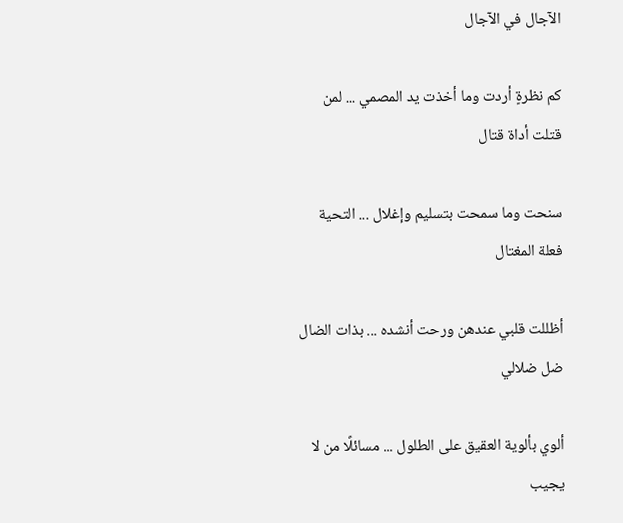الآجال في الآجال

كم نظرةٍ أردت وما أخذت يد المصمي ... لمن قتلت أداة قتال

سنحت وما سمحت بتسليم وإغلال ... التحية فعلة المغتال

أظللت قلبي عندهن ورحت أنشده ... بذات الضال ضل ضلالي

ألوي بألوية العقيق على الطلول ... مسائلًا من لا يجيب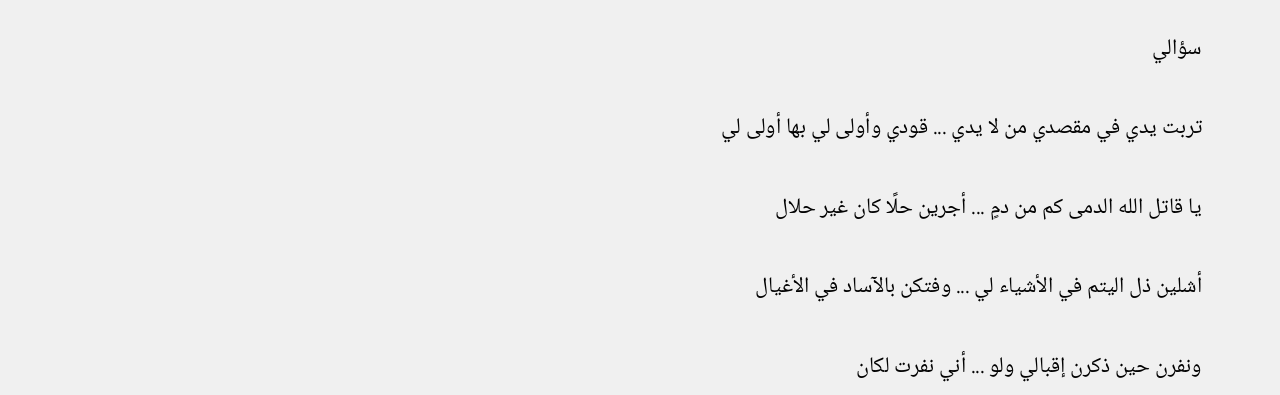سؤالي

تربت يدي في مقصدي من لا يدي ... قودي وأولى لي بها أولى لي

يا قاتل الله الدمى كم من دمٍ ... أجرين حلًا كان غير حلال

أشلين ذل اليتم في الأشياء لي ... وفتكن بالآساد في الأغيال

ونفرن حين ذكرن إقبالي ولو ... أني نفرت لكان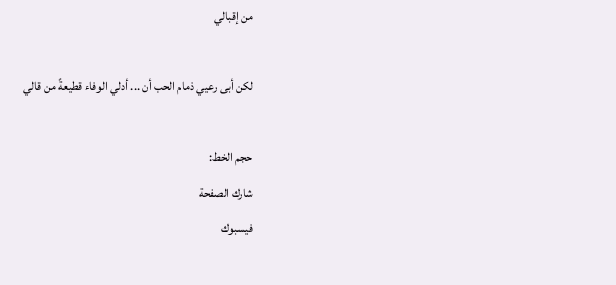من إقبالي

لكن أبى رعيي ذمام الحب أن ... أدلي الوفاء قطيعةً من قالي

حجم الخط:
شارك الصفحة
فيسبوك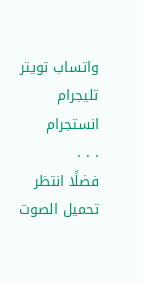واتساب تويتر تليجرام انستجرام
. . .
فضلًا انتظر تحميل الصوت